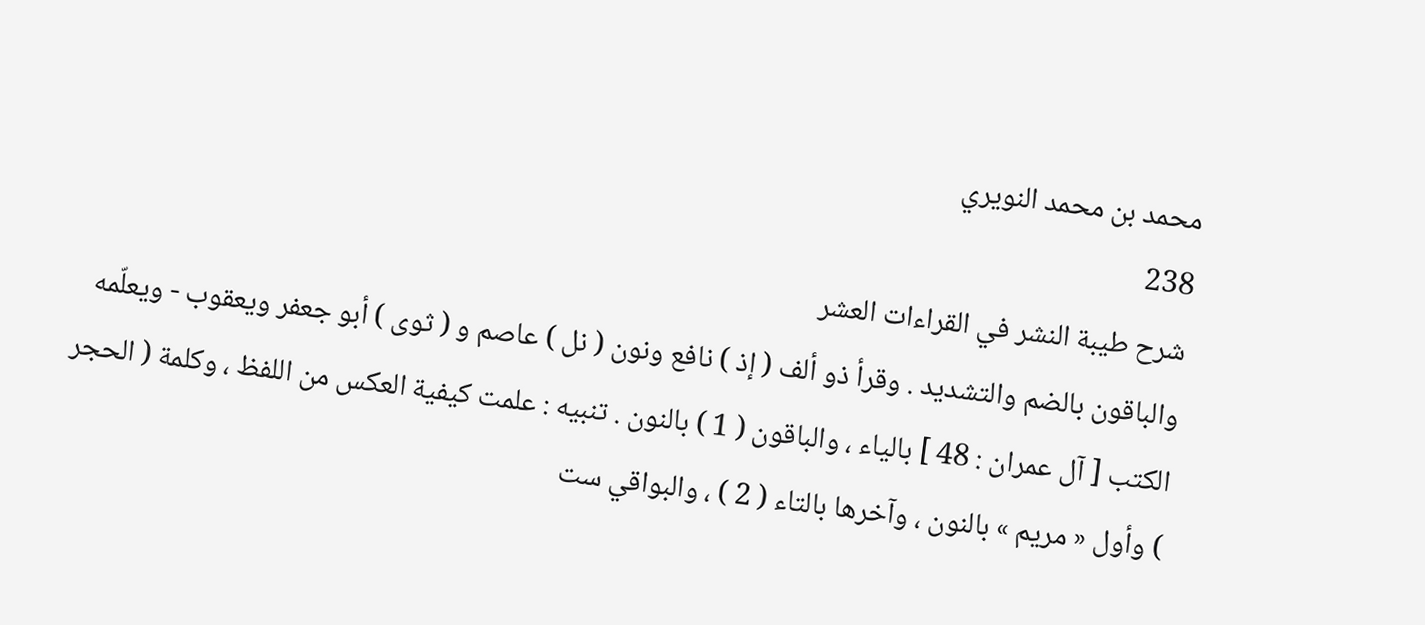محمد بن محمد النويري
238
شرح طيبة النشر في القراءات العشر
والباقون بالضم والتشديد . وقرأ ذو ألف ( إذ ) نافع ونون ( نل ) عاصم و ( ثوى ) أبو جعفر ويعقوب - ويعلّمه الكتب [ آل عمران : 48 ] بالياء ، والباقون ( 1 ) بالنون . تنبيه : علمت كيفية العكس من اللفظ ، وكلمة ( الحجر ) وأول « مريم » بالنون ، وآخرها بالتاء ( 2 ) ، والبواقي ست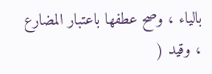بالياء ، وصح عطفها باعتبار المضارع ، وقيد (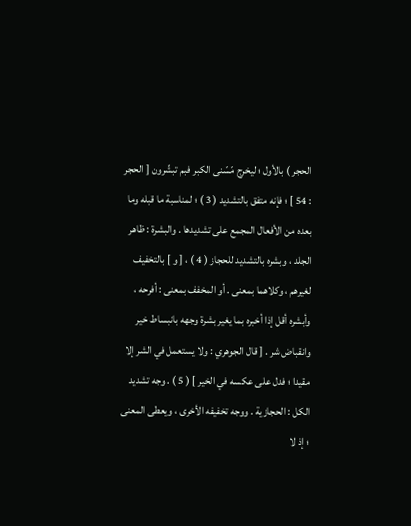الحجر ) بالأول ؛ ليخرج مّسّنى الكبر فبم تبشّرون [ الحجر : 54 ] ؛ فإنه متفق بالتشديد ( 3 ) ؛ لمناسبة ما قبله وما بعده من الأفعال المجمع على تشديدها . والبشرة : ظاهر الجلد ، وبشره بالتشديد للحجاز ( 4 ) ، [ و ] بالتخفيف لغيرهم ، وكلاهما بمعنى . أو المخفف بمعنى : أفرحه ، وأبشره أقل إذا أخبره بما يغير بشرة وجهه بانبساط خير وانقباض شر . [ قال الجوهري : ولا يستعمل في الشر إلا مقيدا ؛ فدل على عكسه في الخير ] ( 5 ) . وجه تشديد الكل : الحجازية . ووجه تخفيفه الأخرى ، ويعطى المعنى ؛ إذ لا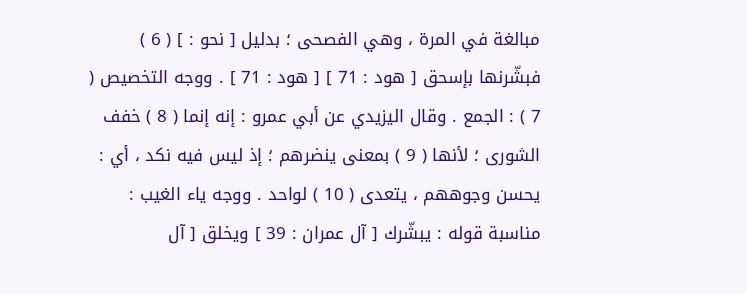مبالغة في المرة ، وهي الفصحى ؛ بدليل [ نحو : ] ( 6 ) فبشّرنها بإسحق [ هود : 71 ] [ هود : 71 ] . ووجه التخصيص ( 7 ) : الجمع . وقال اليزيدي عن أبي عمرو : إنه إنما ( 8 ) خفف الشورى ؛ لأنها ( 9 ) بمعنى ينضرهم ؛ إذ ليس فيه نكد ، أي : يحسن وجوههم ، يتعدى ( 10 ) لواحد . ووجه ياء الغيب : مناسبة قوله : يبشّرك [ آل عمران : 39 ] ويخلق [ آل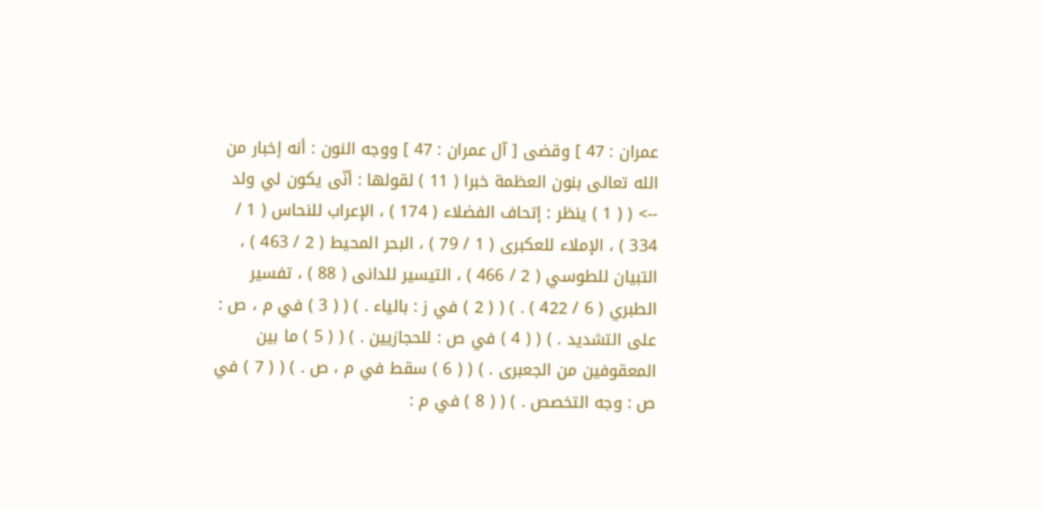عمران : 47 ] وقضى [ آل عمران : 47 ] ووجه النون : أنه إخبار من الله تعالى بنون العظمة خبرا ( 11 ) لقولها : أنّى يكون لي ولد
--> ( ( 1 ) ينظر : إتحاف الفضلاء ( 174 ) ، الإعراب للنحاس ( 1 / 334 ) ، الإملاء للعكبرى ( 1 / 79 ) ، البحر المحيط ( 2 / 463 ) ، التبيان للطوسي ( 2 / 466 ) ، التيسير للدانى ( 88 ) ، تفسير الطبري ( 6 / 422 ) . ) ( ( 2 ) في ز : بالياء . ) ( ( 3 ) في م ، ص : على التشديد . ) ( ( 4 ) في ص : للحجازيين . ) ( ( 5 ) ما بين المعقوفين من الجعبرى . ) ( ( 6 ) سقط في م ، ص . ) ( ( 7 ) في ص : وجه التخصص . ) ( ( 8 ) في م :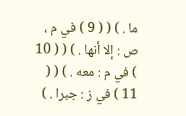ما . ) ( ( 9 ) في م ، ص : إلا أنها . ) ( ( 10 ) في م : معه . ) ( ( 11 ) في ز : جبرا . )